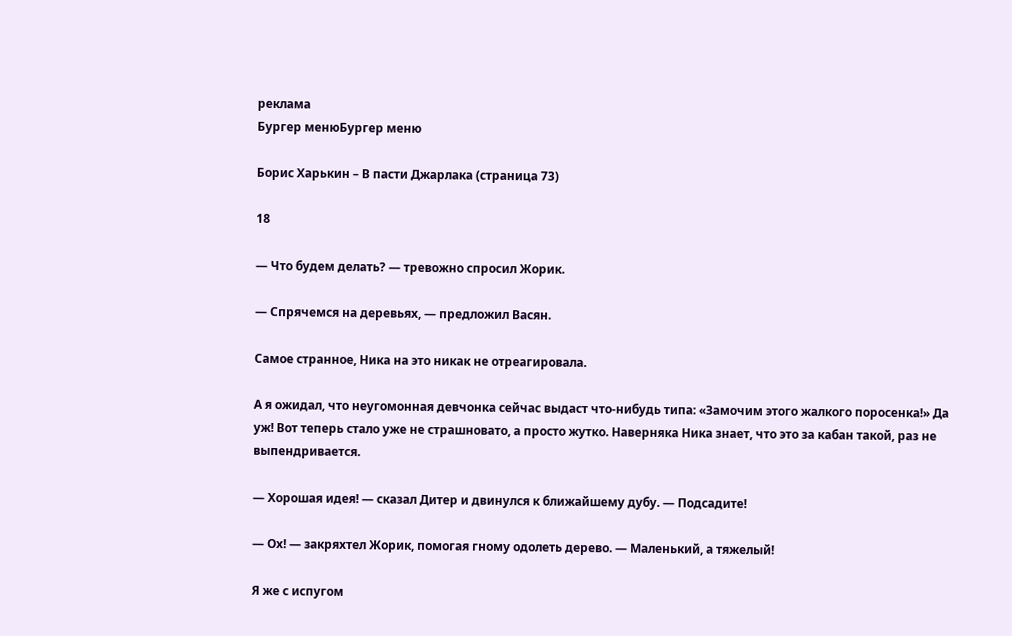реклама
Бургер менюБургер меню

Борис Харькин – В пасти Джарлака (страница 73)

18

— Что будем делать? — тревожно спросил Жорик.

— Спрячемся на деревьях, — предложил Васян.

Самое странное, Ника на это никак не отреагировала.

А я ожидал, что неугомонная девчонка сейчас выдаст что-нибудь типа: «Замочим этого жалкого поросенка!» Да уж! Вот теперь стало уже не страшновато, а просто жутко. Наверняка Ника знает, что это за кабан такой, раз не выпендривается.

— Хорошая идея! — сказал Дитер и двинулся к ближайшему дубу. — Подсадите!

— Ох! — закряхтел Жорик, помогая гному одолеть дерево. — Маленький, а тяжелый!

Я же с испугом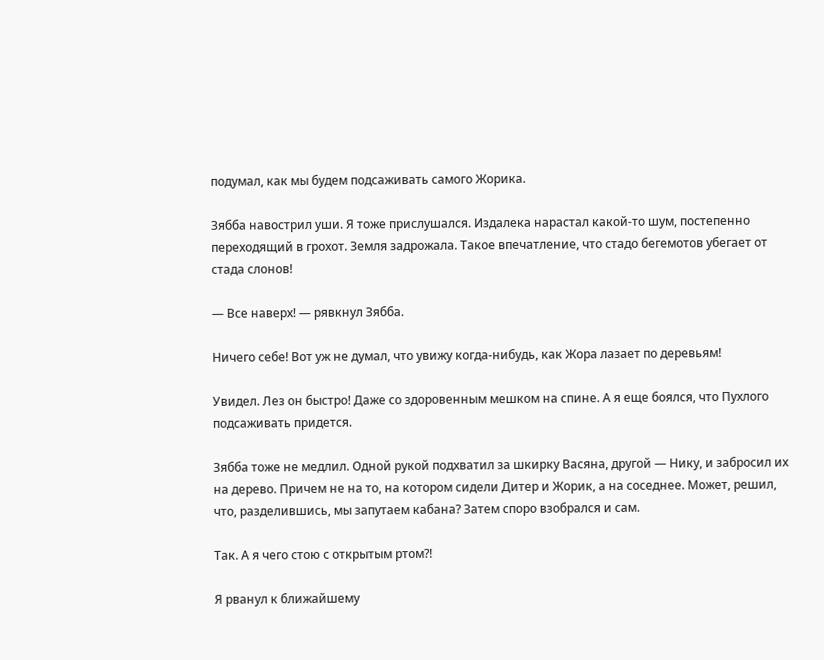подумал, как мы будем подсаживать самого Жорика.

Зябба навострил уши. Я тоже прислушался. Издалека нарастал какой-то шум, постепенно переходящий в грохот. Земля задрожала. Такое впечатление, что стадо бегемотов убегает от стада слонов!

— Все наверх! — рявкнул Зябба.

Ничего себе! Вот уж не думал, что увижу когда-нибудь, как Жора лазает по деревьям!

Увидел. Лез он быстро! Даже со здоровенным мешком на спине. А я еще боялся, что Пухлого подсаживать придется.

Зябба тоже не медлил. Одной рукой подхватил за шкирку Васяна, другой — Нику, и забросил их на дерево. Причем не на то, на котором сидели Дитер и Жорик, а на соседнее. Может, решил, что, разделившись, мы запутаем кабана? Затем споро взобрался и сам.

Так. А я чего стою с открытым ртом?!

Я рванул к ближайшему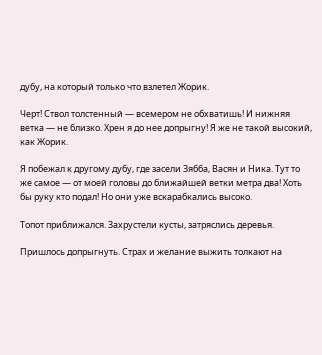дубу, на который только что взлетел Жорик.

Черт! Ствол толстенный — всемером не обхватишь! И нижняя ветка — не близко. Хрен я до нее допрыгну! Я же не такой высокий, как Жорик.

Я побежал к другому дубу, где засели Зябба, Васян и Ника. Тут то же самое — от моей головы до ближайшей ветки метра два! Хоть бы руку кто подал! Но они уже вскарабкались высоко.

Топот приближался. Захрустели кусты, затряслись деревья.

Пришлось допрыгнуть. Страх и желание выжить толкают на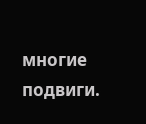многие подвиги.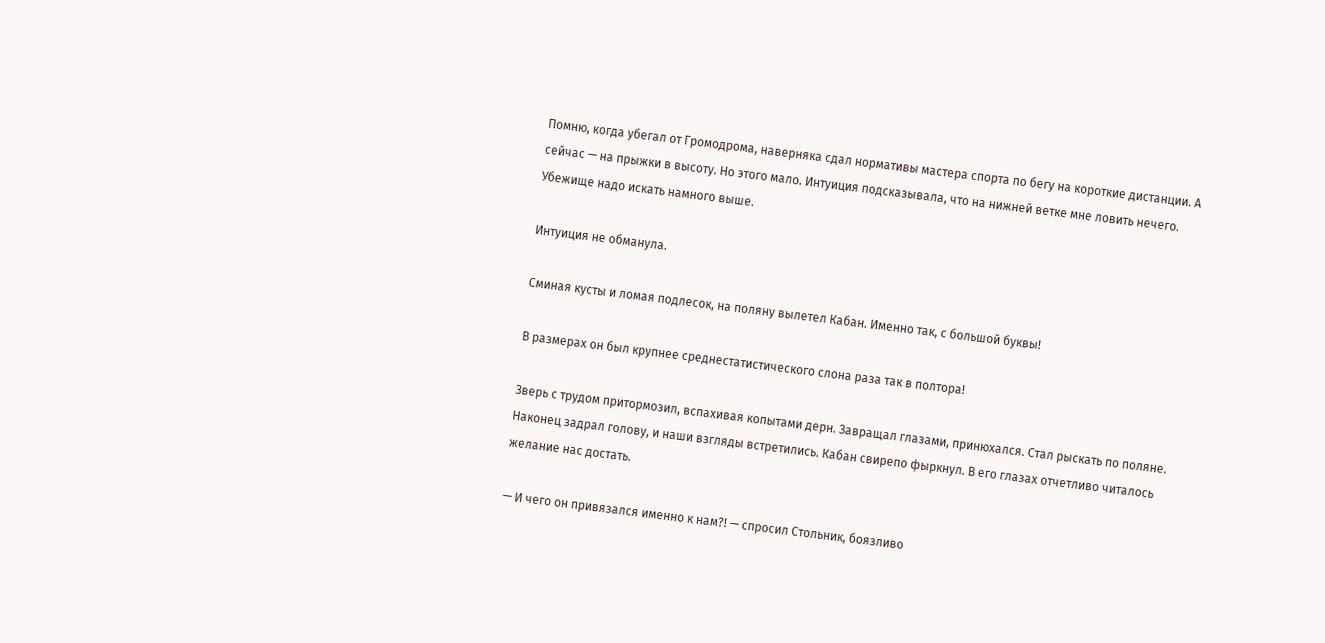Помню, когда убегал от Громодрома, наверняка сдал нормативы мастера спорта по бегу на короткие дистанции. А сейчас — на прыжки в высоту. Но этого мало. Интуиция подсказывала, что на нижней ветке мне ловить нечего. Убежище надо искать намного выше.

Интуиция не обманула.

Сминая кусты и ломая подлесок, на поляну вылетел Кабан. Именно так, с большой буквы!

В размерах он был крупнее среднестатистического слона раза так в полтора!

Зверь с трудом притормозил, вспахивая копытами дерн. Завращал глазами, принюхался. Стал рыскать по поляне. Наконец задрал голову, и наши взгляды встретились. Кабан свирепо фыркнул. В его глазах отчетливо читалось желание нас достать.

— И чего он привязался именно к нам?! — спросил Стольник, боязливо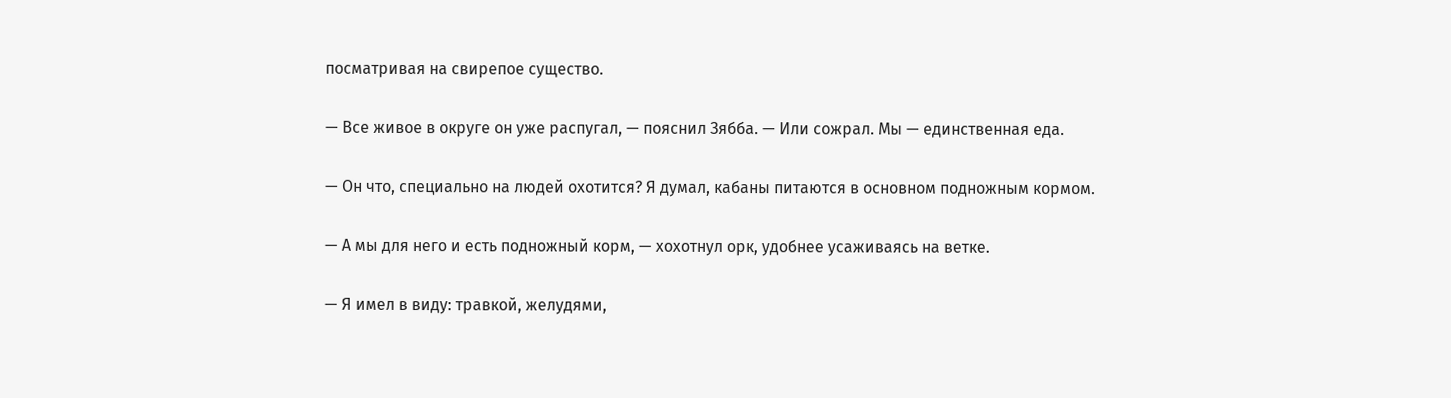посматривая на свирепое существо.

— Все живое в округе он уже распугал, — пояснил Зябба. — Или сожрал. Мы — единственная еда.

— Он что, специально на людей охотится? Я думал, кабаны питаются в основном подножным кормом.

— А мы для него и есть подножный корм, — хохотнул орк, удобнее усаживаясь на ветке.

— Я имел в виду: травкой, желудями,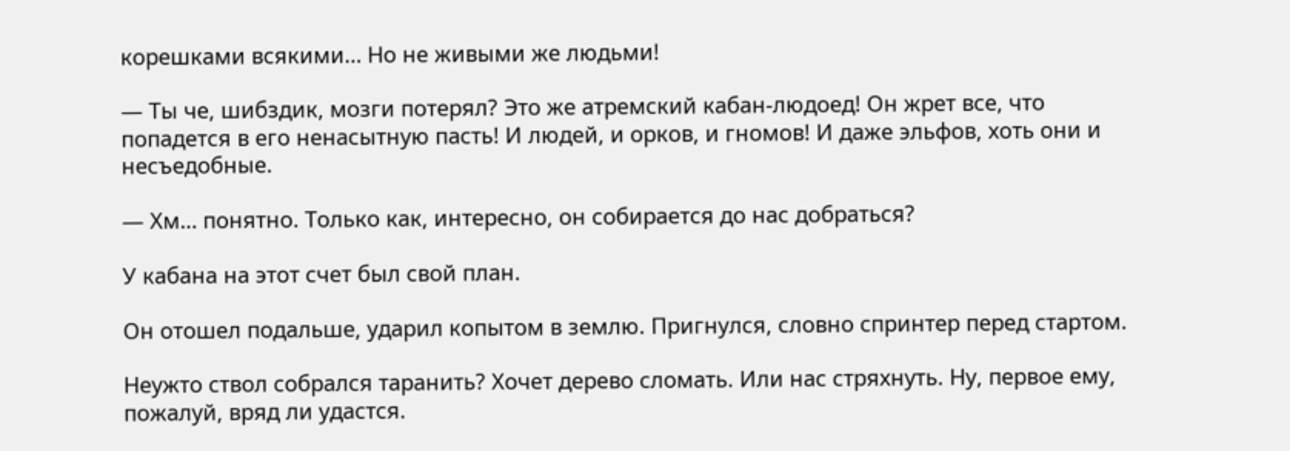корешками всякими… Но не живыми же людьми!

— Ты че, шибздик, мозги потерял? Это же атремский кабан-людоед! Он жрет все, что попадется в его ненасытную пасть! И людей, и орков, и гномов! И даже эльфов, хоть они и несъедобные.

— Хм… понятно. Только как, интересно, он собирается до нас добраться?

У кабана на этот счет был свой план.

Он отошел подальше, ударил копытом в землю. Пригнулся, словно спринтер перед стартом.

Неужто ствол собрался таранить? Хочет дерево сломать. Или нас стряхнуть. Ну, первое ему, пожалуй, вряд ли удастся.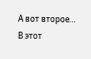А вот второе… В этот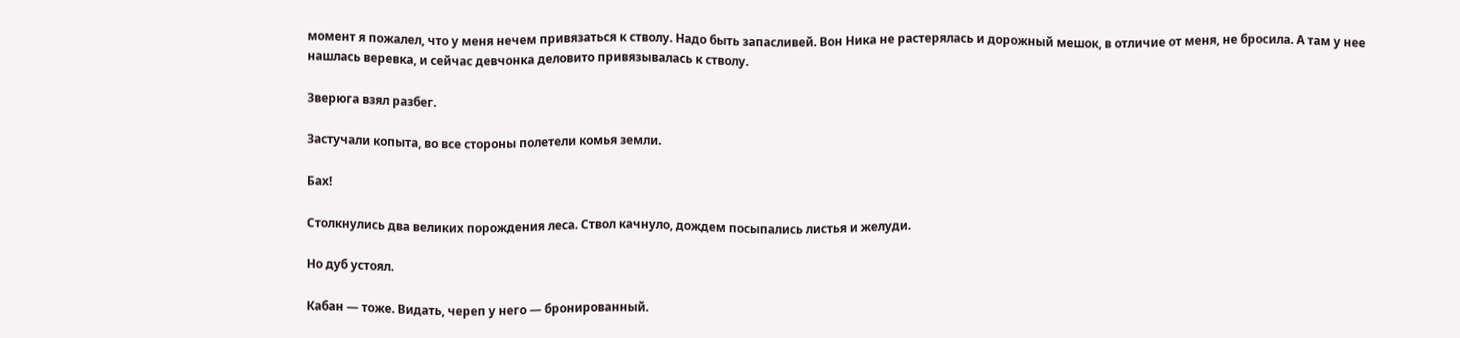момент я пожалел, что у меня нечем привязаться к стволу. Надо быть запасливей. Вон Ника не растерялась и дорожный мешок, в отличие от меня, не бросила. А там у нее нашлась веревка, и сейчас девчонка деловито привязывалась к стволу.

Зверюга взял разбег.

Застучали копыта, во все стороны полетели комья земли.

Бах!

Столкнулись два великих порождения леса. Ствол качнуло, дождем посыпались листья и желуди.

Но дуб устоял.

Кабан — тоже. Видать, череп у него — бронированный.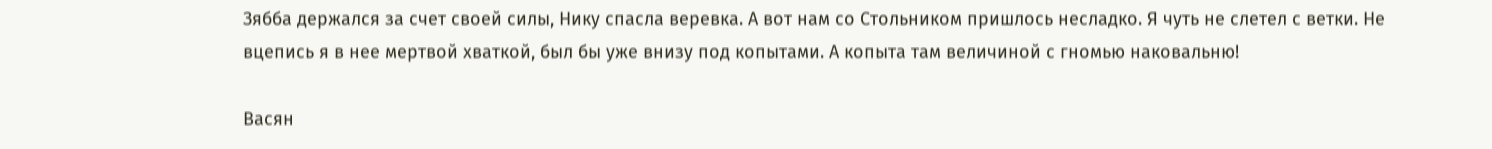Зябба держался за счет своей силы, Нику спасла веревка. А вот нам со Стольником пришлось несладко. Я чуть не слетел с ветки. Не вцепись я в нее мертвой хваткой, был бы уже внизу под копытами. А копыта там величиной с гномью наковальню!

Васян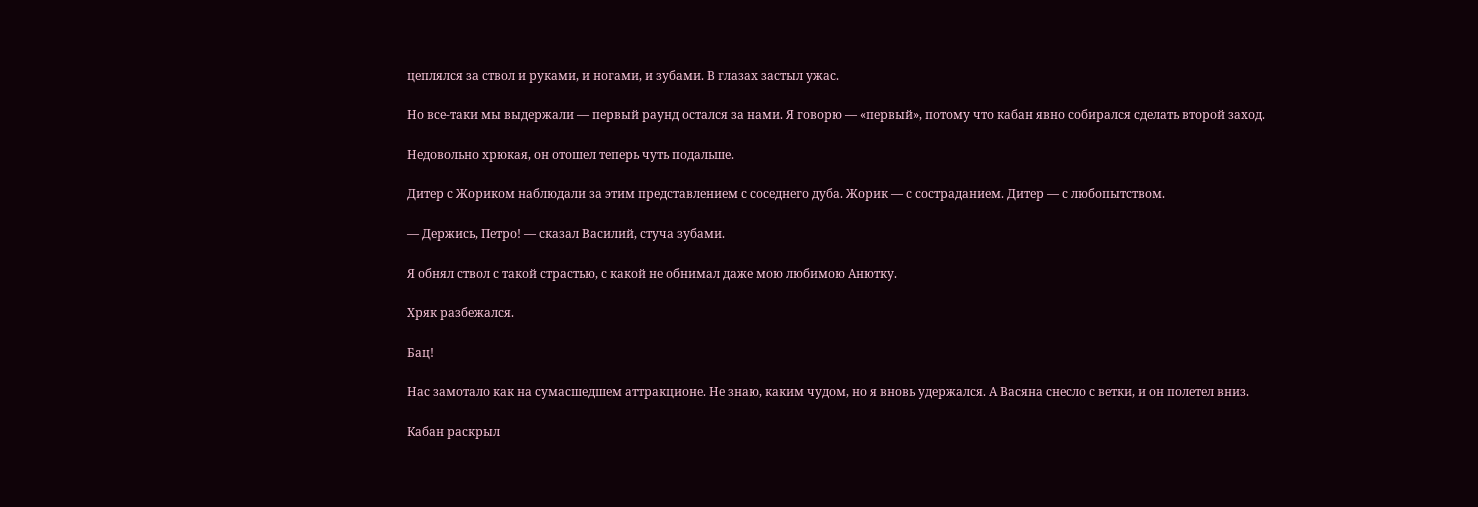цеплялся за ствол и руками, и ногами, и зубами. В глазах застыл ужас.

Но все-таки мы выдержали — первый раунд остался за нами. Я говорю — «первый», потому что кабан явно собирался сделать второй заход.

Недовольно хрюкая, он отошел теперь чуть подальше.

Дитер с Жориком наблюдали за этим представлением с соседнего дуба. Жорик — с состраданием. Дитер — с любопытством.

— Держись, Петро! — сказал Василий, стуча зубами.

Я обнял ствол с такой страстью, с какой не обнимал даже мою любимою Анютку.

Хряк разбежался.

Бац!

Нас замотало как на сумасшедшем аттракционе. Не знаю, каким чудом, но я вновь удержался. А Васяна снесло с ветки, и он полетел вниз.

Кабан раскрыл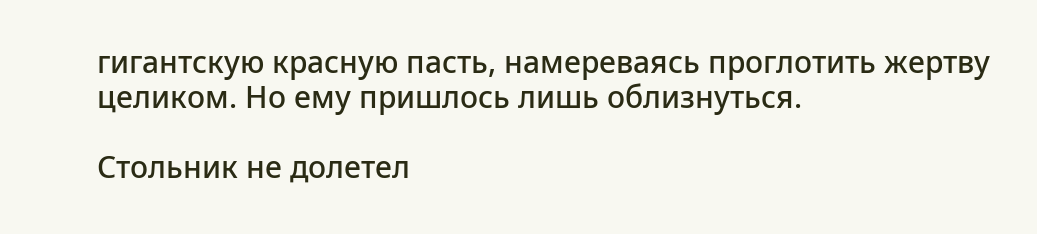гигантскую красную пасть, намереваясь проглотить жертву целиком. Но ему пришлось лишь облизнуться.

Стольник не долетел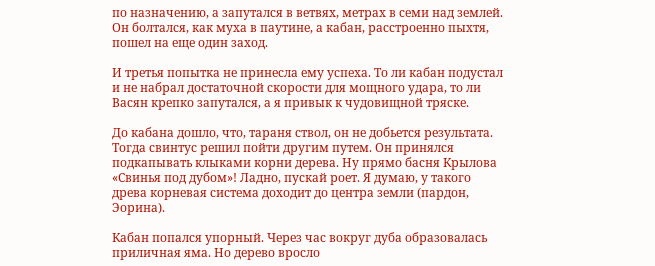по назначению, а запутался в ветвях, метрах в семи над землей. Он болтался, как муха в паутине, а кабан, расстроенно пыхтя, пошел на еще один заход.

И третья попытка не принесла ему успеха. То ли кабан подустал и не набрал достаточной скорости для мощного удара, то ли Васян крепко запутался, а я привык к чудовищной тряске.

До кабана дошло, что, тараня ствол, он не добьется результата. Тогда свинтус решил пойти другим путем. Он принялся подкапывать клыками корни дерева. Ну прямо басня Крылова «Свинья под дубом»! Ладно, пускай роет. Я думаю, у такого древа корневая система доходит до центра земли (пардон, Эорина).

Кабан попался упорный. Через час вокруг дуба образовалась приличная яма. Но дерево вросло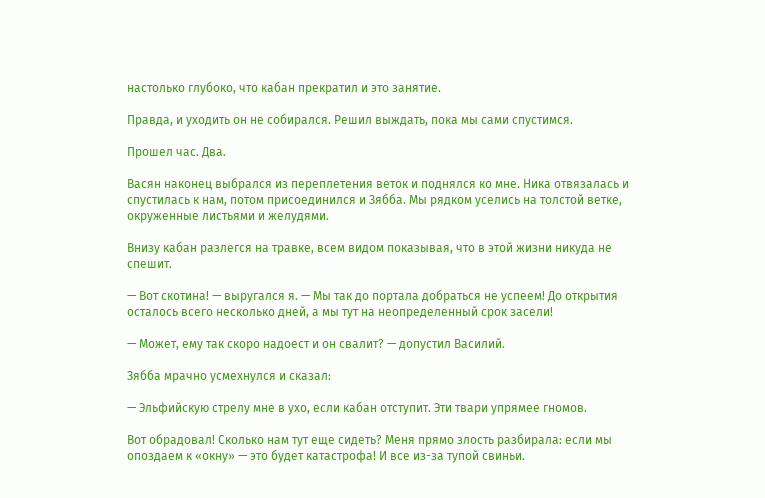настолько глубоко, что кабан прекратил и это занятие.

Правда, и уходить он не собирался. Решил выждать, пока мы сами спустимся.

Прошел час. Два.

Васян наконец выбрался из переплетения веток и поднялся ко мне. Ника отвязалась и спустилась к нам, потом присоединился и Зябба. Мы рядком уселись на толстой ветке, окруженные листьями и желудями.

Внизу кабан разлегся на травке, всем видом показывая, что в этой жизни никуда не спешит.

— Вот скотина! — выругался я. — Мы так до портала добраться не успеем! До открытия осталось всего несколько дней, а мы тут на неопределенный срок засели!

— Может, ему так скоро надоест и он свалит? — допустил Василий.

Зябба мрачно усмехнулся и сказал:

— Эльфийскую стрелу мне в ухо, если кабан отступит. Эти твари упрямее гномов.

Вот обрадовал! Сколько нам тут еще сидеть? Меня прямо злость разбирала: если мы опоздаем к «окну» — это будет катастрофа! И все из-за тупой свиньи.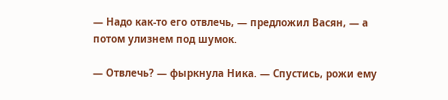— Надо как-то его отвлечь, — предложил Васян, — а потом улизнем под шумок.

— Отвлечь? — фыркнула Ника. — Спустись, рожи ему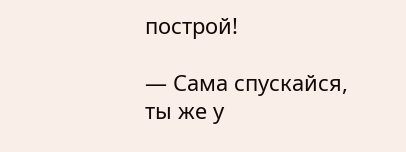построй!

— Сама спускайся, ты же у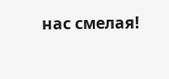нас смелая!